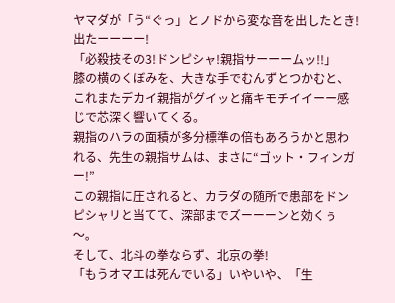ヤマダが「う“ぐっ」とノドから変な音を出したとき!出たーーーー!
「必殺技その3!ドンピシャ!親指サーーームッ!!」
膝の横のくぼみを、大きな手でむんずとつかむと、これまたデカイ親指がグイッと痛キモチイイーー感じで芯深く響いてくる。
親指のハラの面積が多分標準の倍もあろうかと思われる、先生の親指サムは、まさに“ゴット・フィンガー!”
この親指に圧されると、カラダの随所で患部をドンピシャリと当てて、深部までズーーーンと効くぅ〜。
そして、北斗の拳ならず、北京の拳!
「もうオマエは死んでいる」いやいや、「生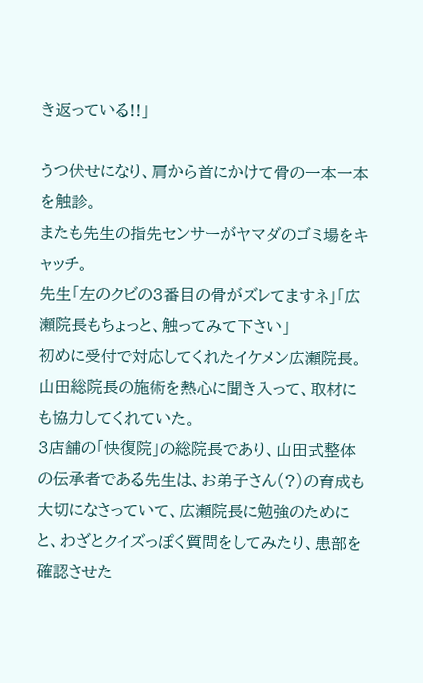き返っている!!」

うつ伏せになり、肩から首にかけて骨の一本一本を触診。
またも先生の指先センサーがヤマダのゴミ場をキャッチ。
先生「左のクビの3番目の骨がズレてますネ」「広瀬院長もちょっと、触ってみて下さい」
初めに受付で対応してくれたイケメン広瀬院長。
山田総院長の施術を熱心に聞き入って、取材にも協力してくれていた。
3店舗の「快復院」の総院長であり、山田式整体の伝承者である先生は、お弟子さん(?)の育成も大切になさっていて、広瀬院長に勉強のためにと、わざとクイズっぽく質問をしてみたり、患部を確認させた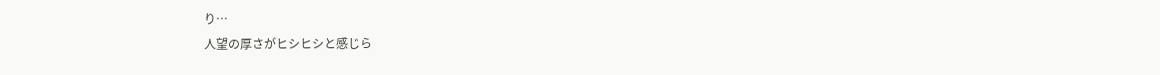り…
人望の厚さがヒシヒシと感じら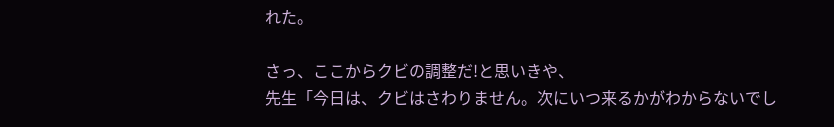れた。

さっ、ここからクビの調整だ!と思いきや、
先生「今日は、クビはさわりません。次にいつ来るかがわからないでし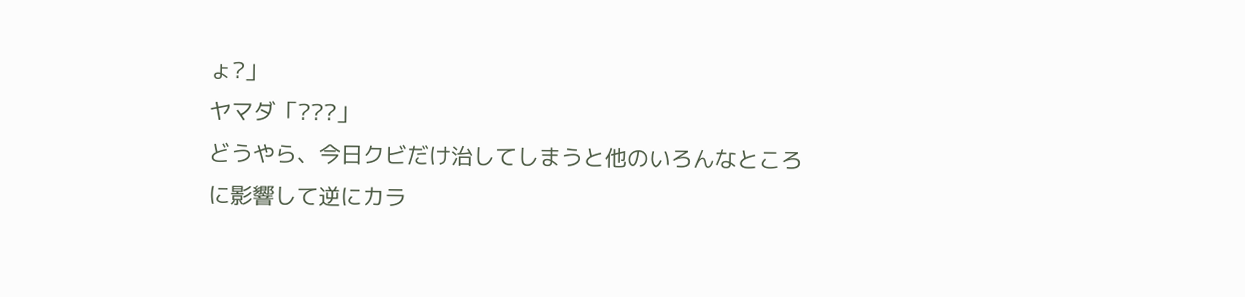ょ?」
ヤマダ「???」
どうやら、今日クビだけ治してしまうと他のいろんなところに影響して逆にカラ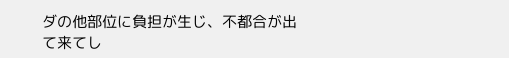ダの他部位に負担が生じ、不都合が出て来てし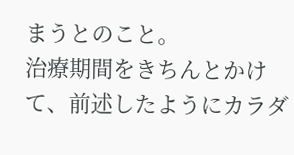まうとのこと。
治療期間をきちんとかけて、前述したようにカラダ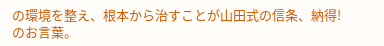の環境を整え、根本から治すことが山田式の信条、納得!のお言葉。